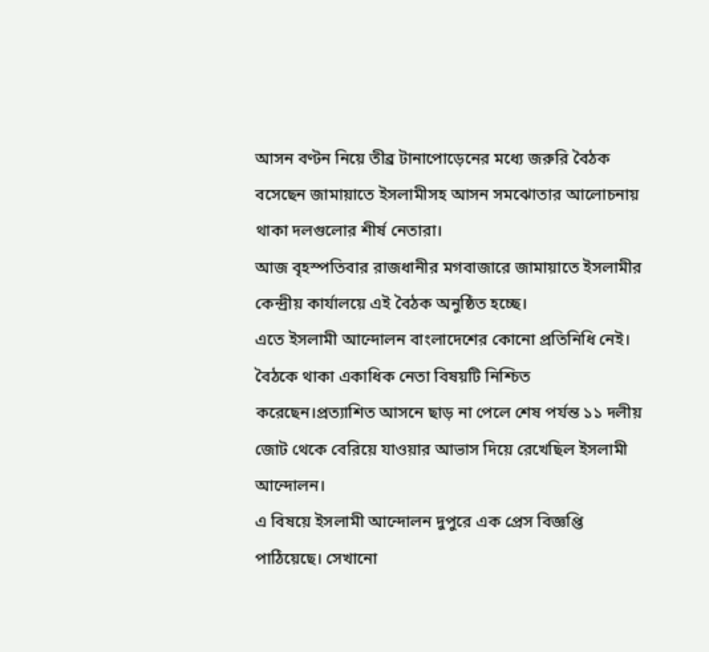আসন বণ্টন নিয়ে তীব্র টানাপোড়েনের মধ্যে জরুরি বৈঠক বসেছেন জামায়াতে ইসলামীসহ আসন সমঝোতার আলোচনায় থাকা দলগুলোর শীর্ষ নেতারা।
আজ বৃহস্পতিবার রাজধানীর মগবাজারে জামায়াতে ইসলামীর কেন্দ্রীয় কার্যালয়ে এই বৈঠক অনুষ্ঠিত হচ্ছে।
এতে ইসলামী আন্দোলন বাংলাদেশের কোনো প্রতিনিধি নেই। বৈঠকে থাকা একাধিক নেতা বিষয়টি নিশ্চিত করেছেন।প্রত্যাশিত আসনে ছাড় না পেলে শেষ পর্যন্ত ১১ দলীয় জোট থেকে বেরিয়ে যাওয়ার আভাস দিয়ে রেখেছিল ইসলামী আন্দোলন।
এ বিষয়ে ইসলামী আন্দোলন দুপুরে এক প্রেস বিজ্ঞপ্তি পাঠিয়েছে। সেখানো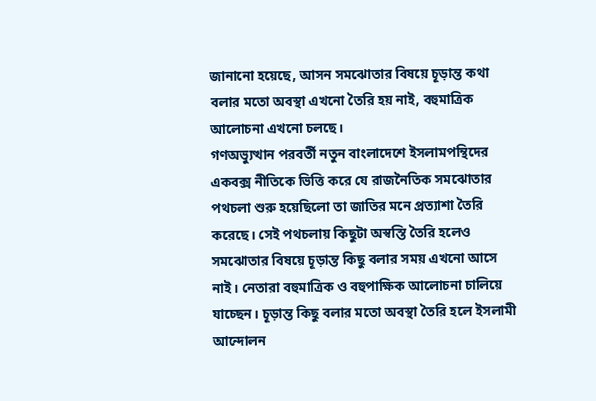জানানো হয়েছে, আসন সমঝোতার বিষয়ে চূড়ান্ত কথা বলার মতো অবস্থা এখনো তৈরি হয় নাই, বহুমাত্রিক আলোচনা এখনো চলছে।
গণঅভ্যুত্থান পরবর্তী নতুন বাংলাদেশে ইসলামপন্থিদের একবক্স নীতিকে ভিত্তি করে যে রাজনৈতিক সমঝোতার পথচলা শুরু হয়েছিলো তা জাতির মনে প্রত্যাশা তৈরি করেছে। সেই পথচলায় কিছুটা অস্বস্তি তৈরি হলেও সমঝোতার বিষয়ে চূড়ান্ত কিছু বলার সময় এখনো আসে নাই। নেতারা বহুমাত্রিক ও বহুপাক্ষিক আলোচনা চালিয়ে যাচ্ছেন। চূড়ান্ত কিছু বলার মতো অবস্থা তৈরি হলে ইসলামী আন্দোলন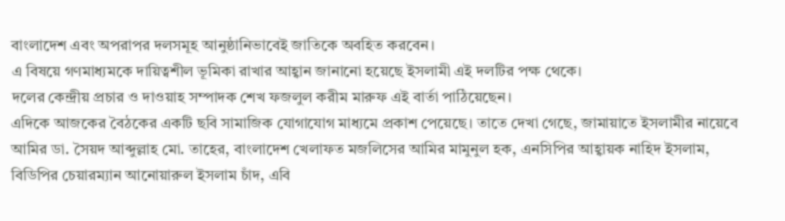বাংলাদেশ এবং অপরাপর দলসমূহ আনুষ্ঠানিভাবেই জাতিকে অবহিত করবেন।
এ বিষয়ে গণমাধ্যমকে দায়িত্বশীল ভূমিকা রাখার আহ্বান জানানো হয়েছে ইসলামী এই দলটির পক্ষ থেকে।
দলের কেন্দ্রীয় প্রচার ও দাওয়াহ সম্পাদক শেখ ফজলুল করীম মারুফ এই বার্তা পাঠিয়েছেন।
এদিকে আজকের বৈঠকের একটি ছবি সামাজিক যোগাযোগ মাধ্যমে প্রকাশ পেয়েছে। তাতে দেখা গেছে, জামায়াতে ইসলামীর নায়েবে আমির ডা. সৈয়দ আব্দুল্লাহ মো. তাহের, বাংলাদেশ খেলাফত মজলিসের আমির মামুনুল হক, এনসিপির আহ্বায়ক নাহিদ ইসলাম, বিডিপির চেয়ারম্যান আনোয়ারুল ইসলাম চাঁদ, এবি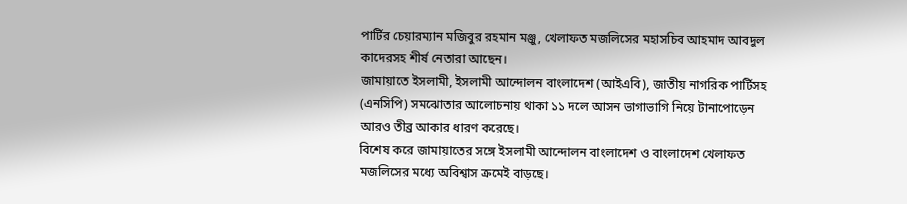পার্টির চেয়ারম্যান মজিবুর রহমান মঞ্জু, খেলাফত মজলিসের মহাসচিব আহমাদ আবদুল কাদেরসহ শীর্ষ নেতারা আছেন।
জামায়াতে ইসলামী, ইসলামী আন্দোলন বাংলাদেশ (আইএবি), জাতীয় নাগরিক পার্টিসহ (এনসিপি) সমঝোতার আলোচনায় থাকা ১১ দলে আসন ভাগাভাগি নিয়ে টানাপোড়েন আরও তীব্র আকার ধারণ করেছে।
বিশেষ করে জামায়াতের সঙ্গে ইসলামী আন্দোলন বাংলাদেশ ও বাংলাদেশ খেলাফত মজলিসের মধ্যে অবিশ্বাস ক্রমেই বাড়ছে।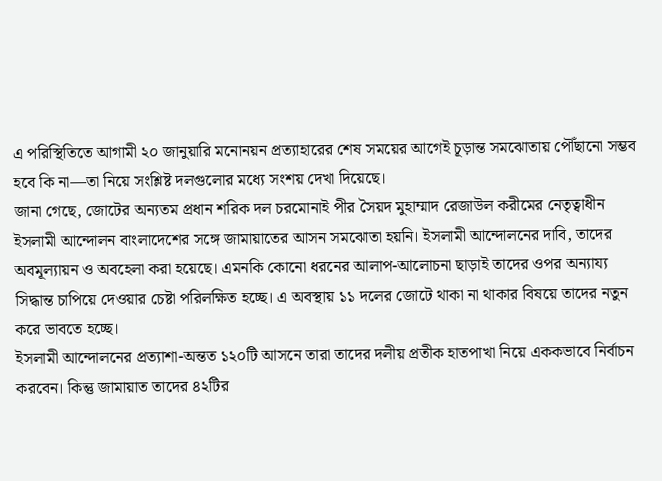এ পরিস্থিতিতে আগামী ২০ জানুয়ারি মনোনয়ন প্রত্যাহারের শেষ সময়ের আগেই চূড়ান্ত সমঝোতায় পৌঁছানো সম্ভব হবে কি না—তা নিয়ে সংশ্লিষ্ট দলগুলোর মধ্যে সংশয় দেখা দিয়েছে।
জানা গেছে, জোটের অন্যতম প্রধান শরিক দল চরমোনাই পীর সৈয়দ মুহাম্মাদ রেজাউল করীমের নেতৃত্বাধীন ইসলামী আন্দোলন বাংলাদেশের সঙ্গে জামায়াতের আসন সমঝোতা হয়নি। ইসলামী আন্দোলনের দাবি, তাদের অবমূল্যায়ন ও অবহেলা করা হয়েছে। এমনকি কোনো ধরনের আলাপ-আলোচনা ছাড়াই তাদের ওপর অন্যায্য সিদ্ধান্ত চাপিয়ে দেওয়ার চেষ্টা পরিলক্ষিত হচ্ছে। এ অবস্থায় ১১ দলের জোটে থাকা না থাকার বিষয়ে তাদের নতুন করে ভাবতে হচ্ছে।
ইসলামী আন্দোলনের প্রত্যাশা-অন্তত ১২০টি আসনে তারা তাদের দলীয় প্রতীক হাতপাখা নিয়ে এককভাবে নির্বাচন করবেন। কিন্তু জামায়াত তাদের ৪২টির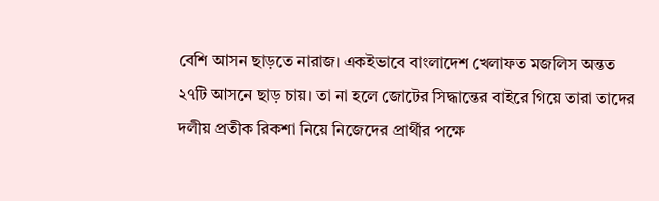বেশি আসন ছাড়তে নারাজ। একইভাবে বাংলাদেশ খেলাফত মজলিস অন্তত ২৭টি আসনে ছাড় চায়। তা না হলে জোটের সিদ্ধান্তের বাইরে গিয়ে তারা তাদের দলীয় প্রতীক রিকশা নিয়ে নিজেদের প্রার্থীর পক্ষে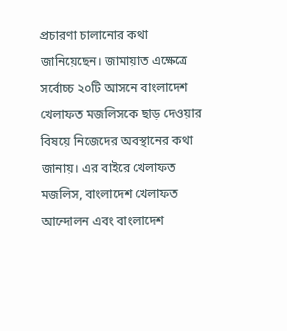প্রচারণা চালানোর কথা জানিয়েছেন। জামায়াত এক্ষেত্রে সর্বোচ্চ ২০টি আসনে বাংলাদেশ খেলাফত মজলিসকে ছাড় দেওয়ার বিষয়ে নিজেদের অবস্থানের কথা জানায়। এর বাইরে খেলাফত মজলিস, বাংলাদেশ খেলাফত আন্দোলন এবং বাংলাদেশ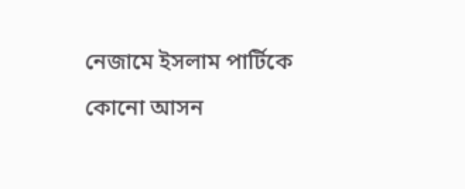নেজামে ইসলাম পার্টিকে কোনো আসন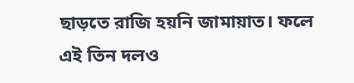ছাড়তে রাজি হয়নি জামায়াত। ফলে এই তিন দলও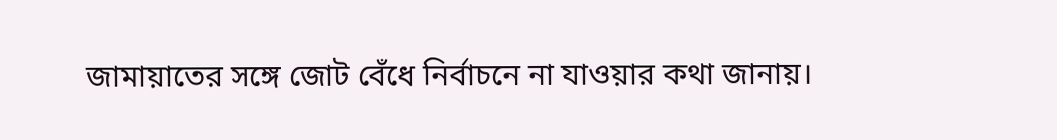জামায়াতের সঙ্গে জোট বেঁধে নির্বাচনে না যাওয়ার কথা জানায়।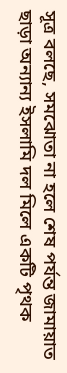সূত্র বলছে, সমঝোতা না হলে শেষ পর্যন্ত জামায়াত ছাড়া অন্যান্য ইসলামি দল মিলে একটি পৃথক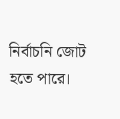নির্বাচনি জোট হতে পারে।